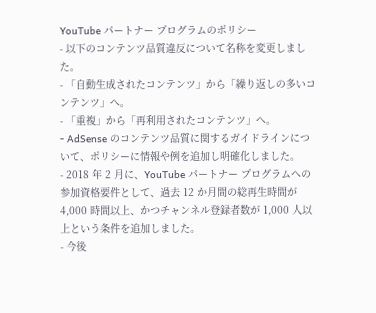YouTube パートナー プログラムのポリシー
- 以下のコンテンツ品質違反について名称を変更しました。
- 「自動生成されたコンテンツ」から「繰り返しの多いコンテンツ」へ。
- 「重複」から「再利用されたコンテンツ」へ。
- AdSense のコンテンツ品質に関するガイドラインについて、ポリシーに情報や例を追加し明確化しました。
- 2018 年 2 月に、YouTube パートナー プログラムへの参加資格要件として、過去 12 か月間の総再生時間が 4,000 時間以上、かつチャンネル登録者数が 1,000 人以上という条件を追加しました。
- 今後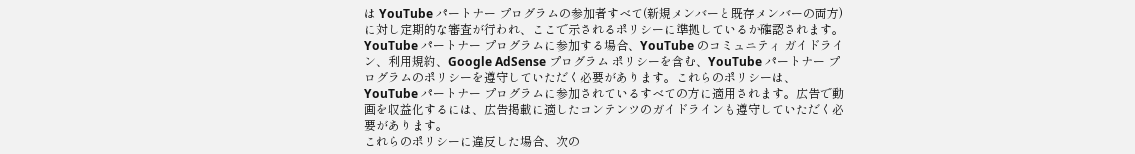は YouTube パートナー プログラムの参加者すべて(新規メンバーと既存メンバーの両方)に対し定期的な審査が行われ、ここで示されるポリシーに準拠しているか確認されます。
YouTube パートナー プログラムに参加する場合、YouTube のコミュニティ ガイドライン、利用規約、Google AdSense プログラム ポリシーを含む、YouTube パートナー プログラムのポリシーを遵守していただく必要があります。これらのポリシーは、YouTube パートナー プログラムに参加されているすべての方に適用されます。広告で動画を収益化するには、広告掲載に適したコンテンツのガイドラインも遵守していただく必要があります。
これらのポリシーに違反した場合、次の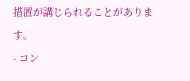措置が講じられることがあります。
- コン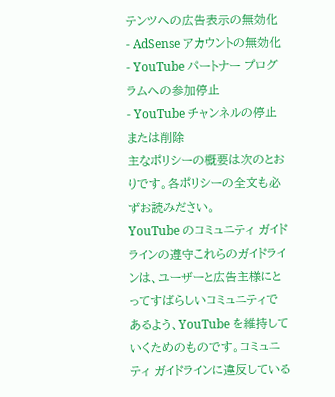テンツへの広告表示の無効化
- AdSense アカウントの無効化
- YouTube パートナー プログラムへの参加停止
- YouTube チャンネルの停止または削除
主なポリシーの概要は次のとおりです。各ポリシーの全文も必ずお読みださい。
YouTube のコミュニティ ガイドラインの遵守これらのガイドラインは、ユーザーと広告主様にとってすばらしいコミュニティであるよう、YouTube を維持していくためのものです。コミュニティ ガイドラインに違反している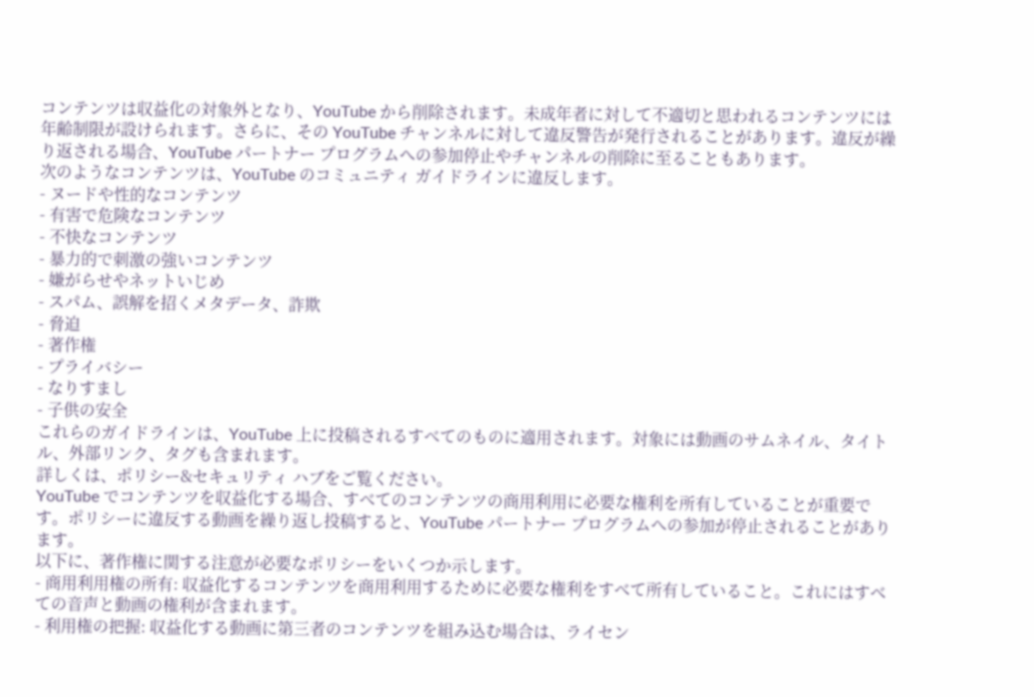コンテンツは収益化の対象外となり、YouTube から削除されます。未成年者に対して不適切と思われるコンテンツには年齢制限が設けられます。さらに、その YouTube チャンネルに対して違反警告が発行されることがあります。違反が繰り返される場合、YouTube パートナー プログラムへの参加停止やチャンネルの削除に至ることもあります。
次のようなコンテンツは、YouTube のコミュニティ ガイドラインに違反します。
- ヌードや性的なコンテンツ
- 有害で危険なコンテンツ
- 不快なコンテンツ
- 暴力的で刺激の強いコンテンツ
- 嫌がらせやネットいじめ
- スパム、誤解を招くメタデータ、詐欺
- 脅迫
- 著作権
- プライバシー
- なりすまし
- 子供の安全
これらのガイドラインは、YouTube 上に投稿されるすべてのものに適用されます。対象には動画のサムネイル、タイトル、外部リンク、タグも含まれます。
詳しくは、ポリシー&セキュリティ ハブをご覧ください。
YouTube でコンテンツを収益化する場合、すべてのコンテンツの商用利用に必要な権利を所有していることが重要です。ポリシーに違反する動画を繰り返し投稿すると、YouTube パートナー プログラムへの参加が停止されることがあります。
以下に、著作権に関する注意が必要なポリシーをいくつか示します。
- 商用利用権の所有: 収益化するコンテンツを商用利用するために必要な権利をすべて所有していること。これにはすべての音声と動画の権利が含まれます。
- 利用権の把握: 収益化する動画に第三者のコンテンツを組み込む場合は、ライセン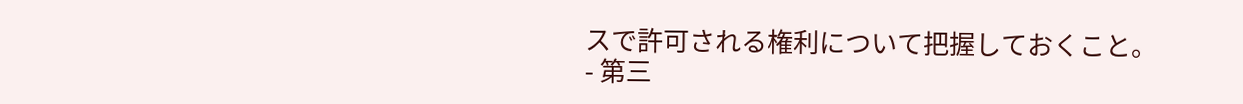スで許可される権利について把握しておくこと。
- 第三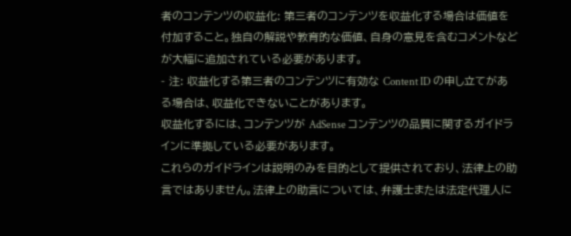者のコンテンツの収益化: 第三者のコンテンツを収益化する場合は価値を付加すること。独自の解説や教育的な価値、自身の意見を含むコメントなどが大幅に追加されている必要があります。
- 注: 収益化する第三者のコンテンツに有効な Content ID の申し立てがある場合は、収益化できないことがあります。
収益化するには、コンテンツが AdSense コンテンツの品質に関するガイドラインに準拠している必要があります。
これらのガイドラインは説明のみを目的として提供されており、法律上の助言ではありません。法律上の助言については、弁護士または法定代理人に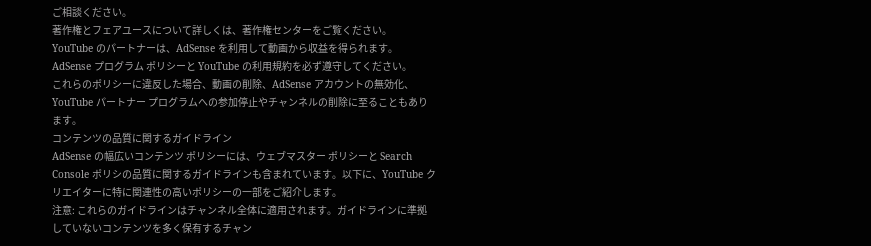ご相談ください。
著作権とフェアユースについて詳しくは、著作権センターをご覧ください。
YouTube のパートナーは、AdSense を利用して動画から収益を得られます。AdSense プログラム ポリシーと YouTube の利用規約を必ず遵守してください。
これらのポリシーに違反した場合、動画の削除、AdSense アカウントの無効化、YouTube パートナー プログラムへの参加停止やチャンネルの削除に至ることもあります。
コンテンツの品質に関するガイドライン
AdSense の幅広いコンテンツ ポリシーには、ウェブマスター ポリシーと Search Console ポリシの品質に関するガイドラインも含まれています。以下に、YouTube クリエイターに特に関連性の高いポリシーの一部をご紹介します。
注意: これらのガイドラインはチャンネル全体に適用されます。ガイドラインに準拠していないコンテンツを多く保有するチャン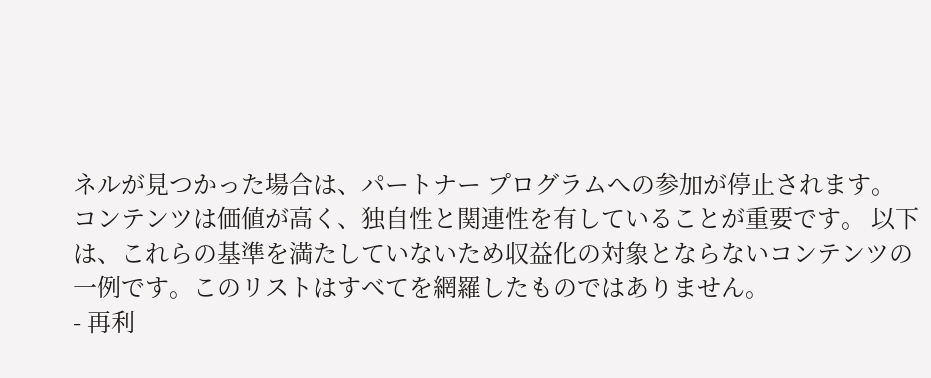ネルが見つかった場合は、パートナー プログラムへの参加が停止されます。
コンテンツは価値が高く、独自性と関連性を有していることが重要です。 以下は、これらの基準を満たしていないため収益化の対象とならないコンテンツの一例です。このリストはすべてを網羅したものではありません。
- 再利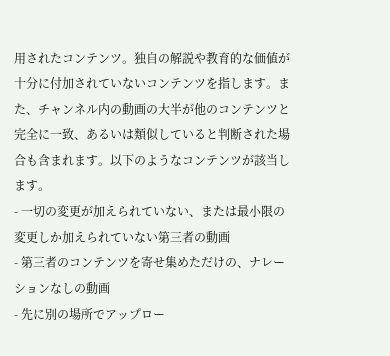用されたコンテンツ。独自の解説や教育的な価値が十分に付加されていないコンテンツを指します。また、チャンネル内の動画の大半が他のコンテンツと完全に一致、あるいは類似していると判断された場合も含まれます。以下のようなコンテンツが該当します。
- 一切の変更が加えられていない、または最小限の変更しか加えられていない第三者の動画
- 第三者のコンテンツを寄せ集めただけの、ナレーションなしの動画
- 先に別の場所でアップロー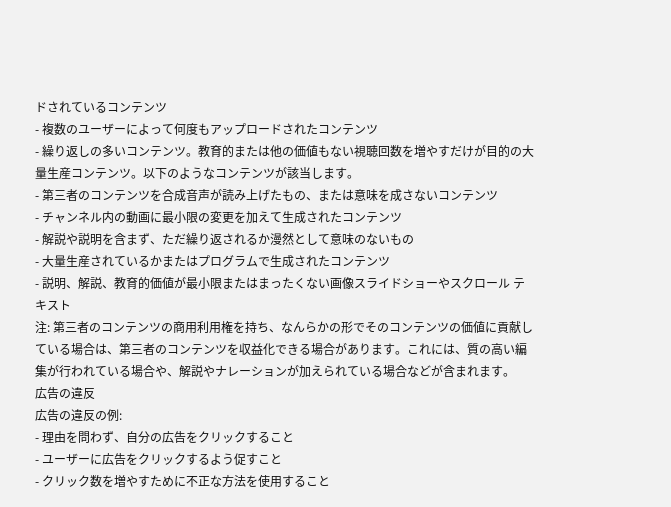ドされているコンテンツ
- 複数のユーザーによって何度もアップロードされたコンテンツ
- 繰り返しの多いコンテンツ。教育的または他の価値もない視聴回数を増やすだけが目的の大量生産コンテンツ。以下のようなコンテンツが該当します。
- 第三者のコンテンツを合成音声が読み上げたもの、または意味を成さないコンテンツ
- チャンネル内の動画に最小限の変更を加えて生成されたコンテンツ
- 解説や説明を含まず、ただ繰り返されるか漫然として意味のないもの
- 大量生産されているかまたはプログラムで生成されたコンテンツ
- 説明、解説、教育的価値が最小限またはまったくない画像スライドショーやスクロール テキスト
注: 第三者のコンテンツの商用利用権を持ち、なんらかの形でそのコンテンツの価値に貢献している場合は、第三者のコンテンツを収益化できる場合があります。これには、質の高い編集が行われている場合や、解説やナレーションが加えられている場合などが含まれます。
広告の違反
広告の違反の例:
- 理由を問わず、自分の広告をクリックすること
- ユーザーに広告をクリックするよう促すこと
- クリック数を増やすために不正な方法を使用すること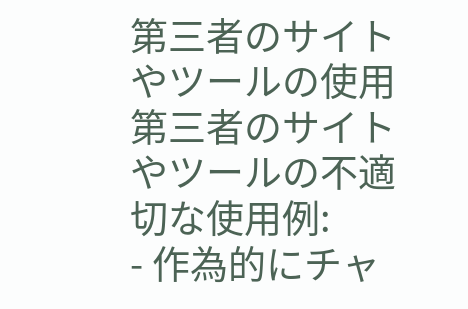第三者のサイトやツールの使用
第三者のサイトやツールの不適切な使用例:
- 作為的にチャ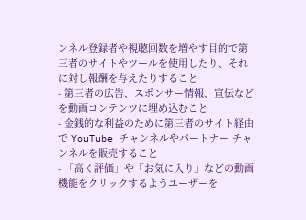ンネル登録者や視聴回数を増やす目的で第三者のサイトやツールを使用したり、それに対し報酬を与えたりすること
- 第三者の広告、スポンサー情報、宣伝などを動画コンテンツに埋め込むこと
- 金銭的な利益のために第三者のサイト経由で YouTube チャンネルやパートナー チャンネルを販売すること
- 「高く評価」や「お気に入り」などの動画機能をクリックするようユーザーを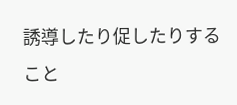誘導したり促したりすること